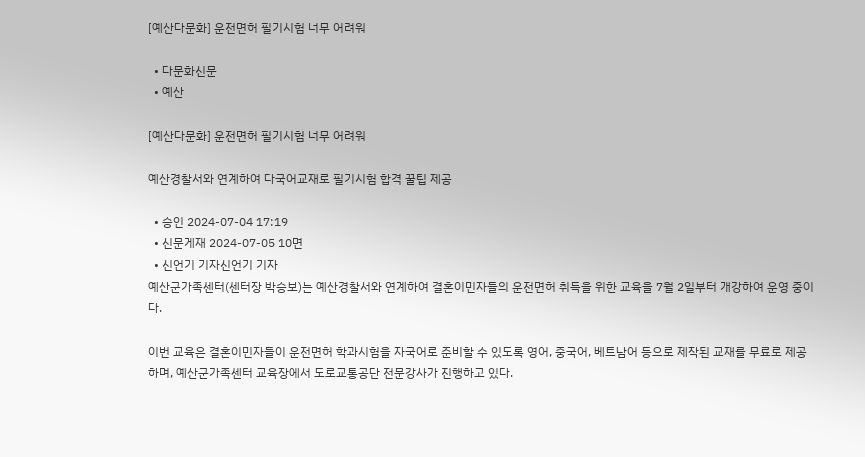[예산다문화] 운전면허 필기시험 너무 어려워

  • 다문화신문
  • 예산

[예산다문화] 운전면허 필기시험 너무 어려워

예산경찰서와 연계하여 다국어교재로 필기시험 합격 꿀팁 제공

  • 승인 2024-07-04 17:19
  • 신문게재 2024-07-05 10면
  • 신언기 기자신언기 기자
예산군가족센터(센터장 박승보)는 예산경찰서와 연계하여 결혼이민자들의 운전면허 취득을 위한 교육을 7월 2일부터 개강하여 운영 중이다.

이번 교육은 결혼이민자들이 운전면허 학과시험을 자국어로 준비할 수 있도록 영어, 중국어, 베트남어 등으로 제작된 교재를 무료로 제공하며, 예산군가족센터 교육장에서 도로교통공단 전문강사가 진행하고 있다.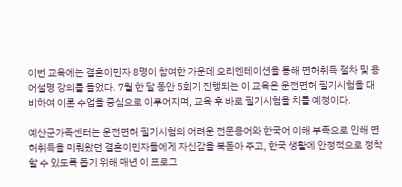이번 교육에는 결혼이민자 8명이 참여한 가운데 오리엔테이션을 통해 면허취득 절차 및 용어설명 강의를 들었다. 7월 한 달 동안 5회기 진행되는 이 교육은 운전면허 필기시험을 대비하여 이론 수업을 중심으로 이루어지며, 교육 후 바로 필기시험을 치를 예정이다.

예산군가족센터는 운전면허 필기시험의 어려운 전문용어와 한국어 이해 부족으로 인해 면허취득을 미뤄왔던 결혼이민자들에게 자신감을 북돋아 주고, 한국 생활에 안정적으로 정착할 수 있도록 돕기 위해 매년 이 프로그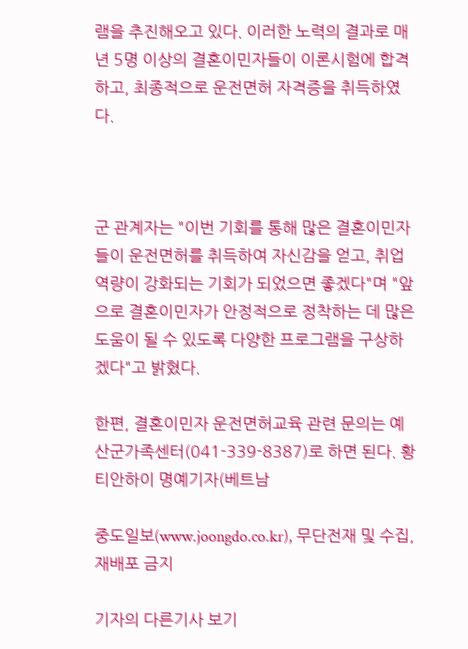램을 추진해오고 있다. 이러한 노력의 결과로 매년 5명 이상의 결혼이민자들이 이론시험에 합격하고, 최종적으로 운전면허 자격증을 취득하였다.



군 관계자는 "이번 기회를 통해 많은 결혼이민자들이 운전면허를 취득하여 자신감을 얻고, 취업 역량이 강화되는 기회가 되었으면 좋겠다"며 "앞으로 결혼이민자가 안정적으로 정착하는 데 많은 도움이 될 수 있도록 다양한 프로그램을 구상하겠다"고 밝혔다.

한편, 결혼이민자 운전면허교육 관련 문의는 예산군가족센터(041-339-8387)로 하면 된다. 황티안하이 명예기자(베트남

중도일보(www.joongdo.co.kr), 무단전재 및 수집, 재배포 금지

기자의 다른기사 보기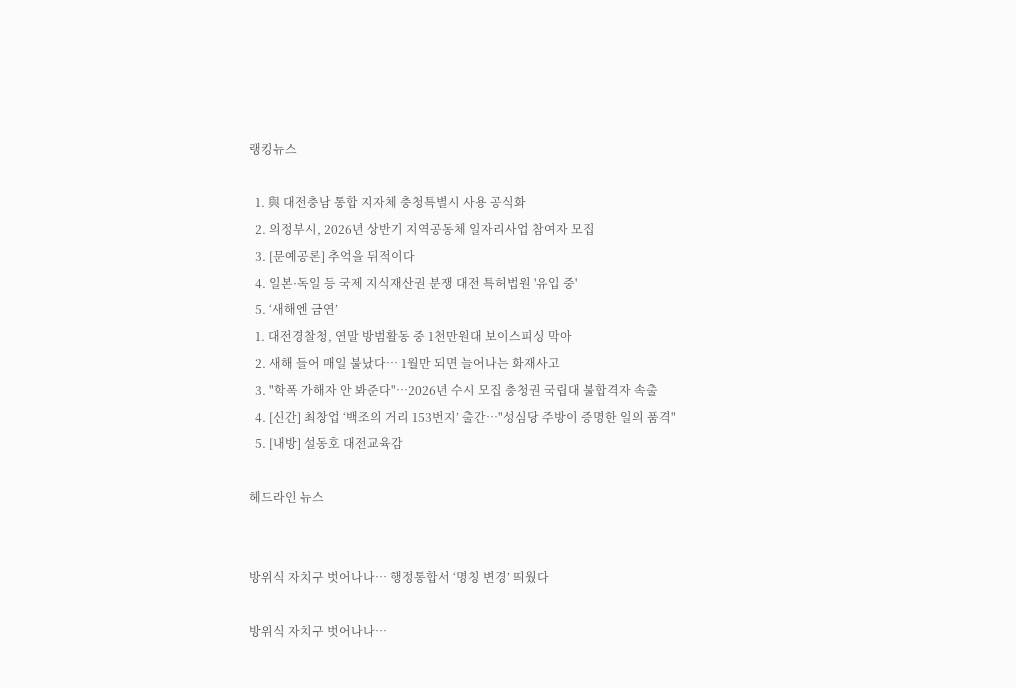랭킹뉴스

  1. 與 대전충남 통합 지자체 충청특별시 사용 공식화
  2. 의정부시, 2026년 상반기 지역공동체 일자리사업 참여자 모집
  3. [문예공론] 추억을 뒤적이다
  4. 일본·독일 등 국제 지식재산권 분쟁 대전 특허법원 '유입 중'
  5. ‘새해엔 금연’
  1. 대전경찰청, 연말 방범활동 중 1천만원대 보이스피싱 막아
  2. 새해 들어 매일 불났다… 1월만 되면 늘어나는 화재사고
  3. "학폭 가해자 안 봐준다"…2026년 수시 모집 충청권 국립대 불합격자 속출
  4. [신간] 최창업 ‘백조의 거리 153번지’ 출간…"성심당 주방이 증명한 일의 품격"
  5. [내방] 설동호 대전교육감

헤드라인 뉴스


방위식 자치구 벗어나나… 행정통합서 ‘명칭 변경’ 띄웠다

방위식 자치구 벗어나나…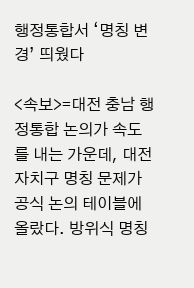행정통합서 ‘명칭 변경’ 띄웠다

<속보>=대전 충남 행정통합 논의가 속도를 내는 가운데, 대전 자치구 명칭 문제가 공식 논의 테이블에 올랐다. 방위식 명칭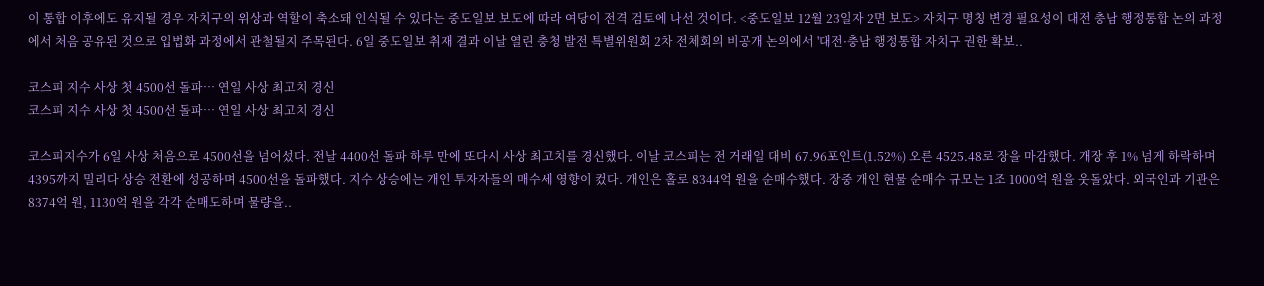이 통합 이후에도 유지될 경우 자치구의 위상과 역할이 축소돼 인식될 수 있다는 중도일보 보도에 따라 여당이 전격 검토에 나선 것이다. <중도일보 12월 23일자 2면 보도> 자치구 명칭 변경 필요성이 대전 충남 행정통합 논의 과정에서 처음 공유된 것으로 입법화 과정에서 관철될지 주목된다. 6일 중도일보 취재 결과 이날 열린 충청 발전 특별위원회 2차 전체회의 비공개 논의에서 '대전·충남 행정통합 자치구 권한 확보..

코스피 지수 사상 첫 4500선 돌파… 연일 사상 최고치 경신
코스피 지수 사상 첫 4500선 돌파… 연일 사상 최고치 경신

코스피지수가 6일 사상 처음으로 4500선을 넘어섰다. 전날 4400선 돌파 하루 만에 또다시 사상 최고치를 경신했다. 이날 코스피는 전 거래일 대비 67.96포인트(1.52%) 오른 4525.48로 장을 마감했다. 개장 후 1% 넘게 하락하며 4395까지 밀리다 상승 전환에 성공하며 4500선을 돌파했다. 지수 상승에는 개인 투자자들의 매수세 영향이 컸다. 개인은 홀로 8344억 원을 순매수했다. 장중 개인 현물 순매수 규모는 1조 1000억 원을 웃돌았다. 외국인과 기관은 8374억 원, 1130억 원을 각각 순매도하며 물량을..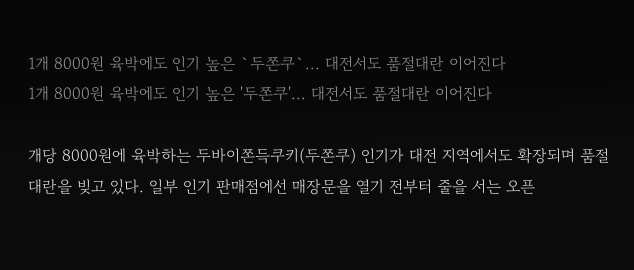1개 8000원 육박에도 인기 높은 `두쫀쿠`... 대전서도 품절대란 이어진다
1개 8000원 육박에도 인기 높은 '두쫀쿠'... 대전서도 품절대란 이어진다

개당 8000원에 육박하는 두바이쫀득쿠키(두쫀쿠) 인기가 대전 지역에서도 확장되며 품절 대란을 빚고 있다. 일부 인기 판매점에선 매장문을 열기 전부터 줄을 서는 오픈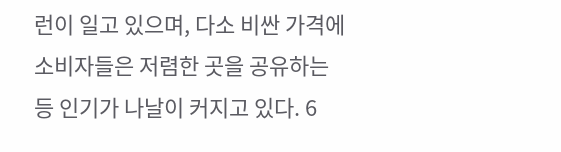런이 일고 있으며, 다소 비싼 가격에 소비자들은 저렴한 곳을 공유하는 등 인기가 나날이 커지고 있다. 6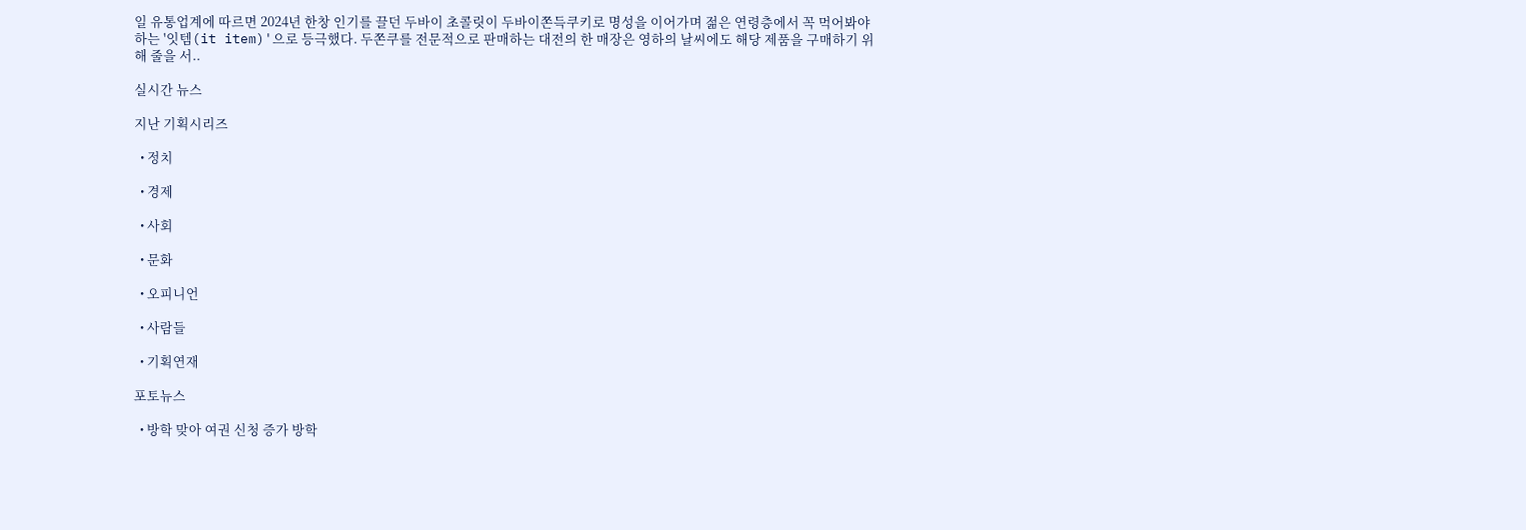일 유통업계에 따르면 2024년 한창 인기를 끌던 두바이 초콜릿이 두바이쫀득쿠키로 명성을 이어가며 젊은 연령층에서 꼭 먹어봐야 하는 '잇템(it item)'으로 등극했다. 두쫀쿠를 전문적으로 판매하는 대전의 한 매장은 영하의 날씨에도 해당 제품을 구매하기 위해 줄을 서..

실시간 뉴스

지난 기획시리즈

  • 정치

  • 경제

  • 사회

  • 문화

  • 오피니언

  • 사람들

  • 기획연재

포토뉴스

  • 방학 맞아 여권 신청 증가 방학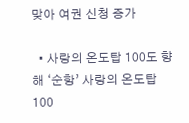맞아 여권 신청 증가

  • 사랑의 온도탑 100도 향해 ‘순항’ 사랑의 온도탑 100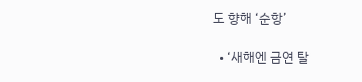도 향해 ‘순항’

  • ‘새해엔 금연 탈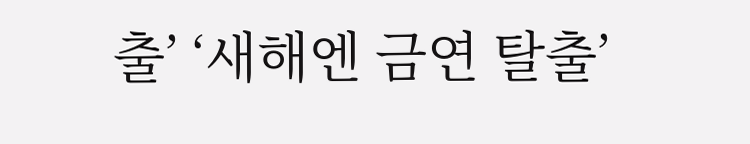출’ ‘새해엔 금연 탈출’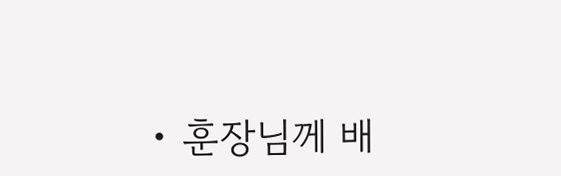• 훈장님께 배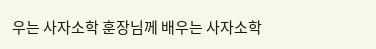우는 사자소학 훈장님께 배우는 사자소학